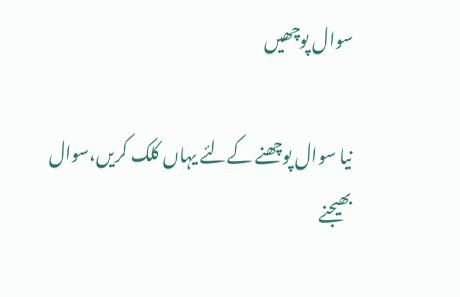سوال پوچھیں

نیا سوال پوچھنے کےلئے یہاں کلک کریں،سوال بھیجنے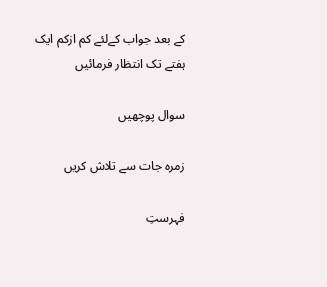کے بعد جواب کےلئے کم ازکم ایک ہفتے تک انتظار فرمائیں

سوال پوچھیں

زمرہ جات سے تلاش کریں

فہرستِ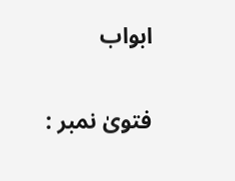ابواب

فتویٰ نمبر :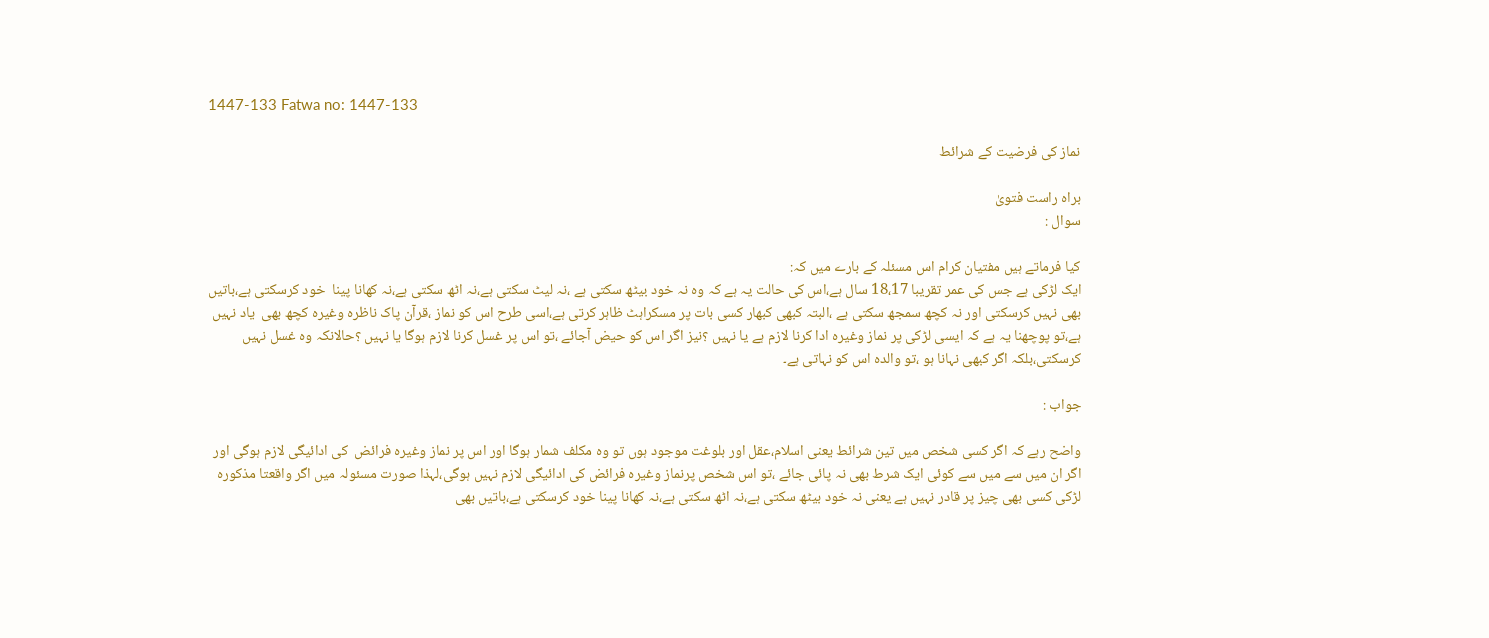1447-133 Fatwa no: 1447-133

نماز کی فرضیت کے شرائط

براہ راست فتویٰ
سوال :

کیا فرماتے ہیں مفتیان کرام اس مسئلہ کے بارے میں کہ:
ایک لڑکی ہے جس کی عمر تقریبا 18،17 سال ہے،اس کی حالت یہ ہے کہ وہ نہ خود بیٹھ سکتی ہے ،نہ لیٹ سکتی ہے،نہ اٹھ سکتی ہے،نہ کھانا پینا  خود کرسکتی ہے،باتیں بھی نہیں کرسکتی اور نہ کچھ سمجھ سکتی ہے ،البتہ کبھی کبھار کسی بات پر مسکراہٹ ظاہر کرتی ہے،اسی طرح اس کو نماز ،قرآن پاک ناظرہ وغیرہ کچھ بھی  یاد نہیں ہے،تو پوچھنا یہ ہے کہ ایسی لڑکی پر نماز وغیرہ ادا کرنا لازم ہے یا نہیں ؟نیز اگر اس کو حیض آجائے ،تو اس پر غسل کرنا لازم ہوگا یا نہیں ؟حالانکہ وہ غسل نہیں کرسکتی،بلکہ اگر کبھی نہانا ہو ،تو والدہ اس کو نہاتی ہے۔

جواب :

واضح رہے کہ اگر کسی شخص میں تین شرائط یعنی اسلام،عقل اور بلوغت موجود ہوں تو وہ مکلف شمار ہوگا اور اس پر نماز وغیرہ فرائض  کی ادائیگی لازم ہوگی اور اگر ان میں سے میں سے کوئی ایک شرط بھی نہ پائی جائے ،تو اس شخص پرنماز وغیرہ فرائض کی ادائیگی لازم نہیں ہوگی،لہذا صورت مسئولہ میں اگر واقعتا مذکورہ لڑکی کسی بھی چیز پر قادر نہیں ہے یعنی نہ خود بیٹھ سکتی ہے،نہ اٹھ سکتی ہے،نہ کھانا پینا خود کرسکتی ہے،باتیں بھی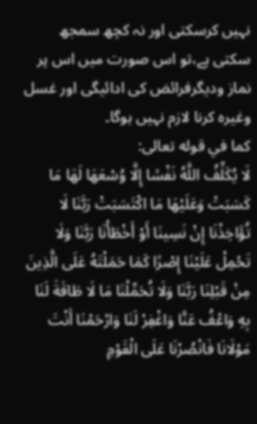نہیں کرسکتی اور نہ کچھ سمجھ سکتی ہے،تو اس صورت میں اس پر نماز ودیگرفرائض کی ادائیگی اور غسل وغیرہ کرنا لازم نہیں ہوگا۔
كما في قوله تعالى:
لَا يُكَلِّفُ اللَّهُ نَفْسًا إِلَّا وُسْعَهَا لَهَا مَا كَسَبَتْ وَعَلَيْهَا مَا اكْتَسَبَتْ رَبَّنَا لَا تُؤَاخِذْنَا إِنْ نَسِينَا أَوْ أَخْطَأْنَا رَبَّنَا وَلَا تَحْمِلْ عَلَيْنَا إِصْرًا كَمَا حَمَلْتَهُ عَلَى الَّذِينَ مِنْ قَبْلِنَا رَبَّنَا وَلَا تُحَمِّلْنَا مَا لَا طَاقَةَ لَنَا بِهِ وَاعْفُ عَنَّا وَاغْفِرْ لَنَا وَارْحَمْنَا أَنْتَ مَوْلَانَا فَانْصُرْنَا عَلَى الْقَوْمِ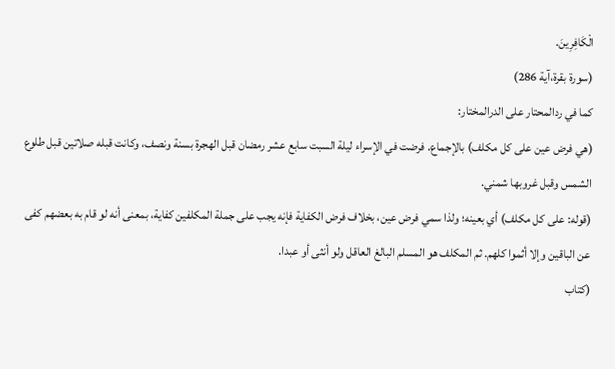الْكَافِرِينَ.
(سورة بقرة،آية 286)
كما في ردالمحتار على الدرالمختار:
(هي فرض عين على كل مكلف) بالإجماع. فرضت في الإسراء ليلة السبت سابع عشر رمضان قبل الهجرة بسنة ونصف، وكانت قبله صلاتين قبل طلوع الشمس وقبل غروبها شمني.
(قوله: على كل مكلف) أي بعينه؛ ولذا سمي فرض عين، بخلاف فرض الكفاية فإنه يجب على جملة المكلفين كفاية، بمعنى أنه لو قام به بعضهم كفى عن الباقين وإلا أثموا كلهم. ثم المكلف هو المسلم البالغ العاقل ولو أنثى أو عبدا.
(كتاب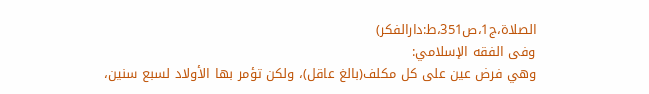الصلاة،ج1،ص351،ط:دارالفكر)
وفى الفقه الإسلامي:
وهي فرض عين على كل مكلف(بالغ عاقل)، ولكن تؤمر بها الأولاد لسبع سنين،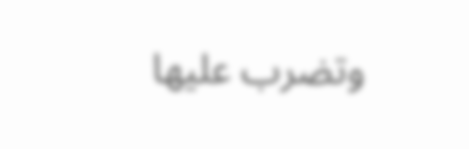وتضرب عليها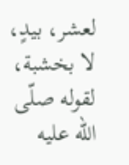لعشر، بيدٍ، لا بخشبة، لقوله صلّى الله عليه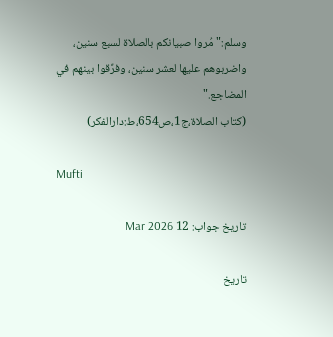وسلم:"مُروا صبيانكم بالصلاة لسبع سنين، واضربوهم عليها لعشر سنين، وفرِّقوا بينهم في المضاجع."
(كتاب الصلاة،ج1،ص654،ط:دارالفكر)

Mufti

تاریخ جواب: 12 Mar 2026

تاریخ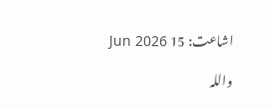اشاعت: 15 Jun 2026

واللہ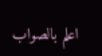اعلم بالصواب